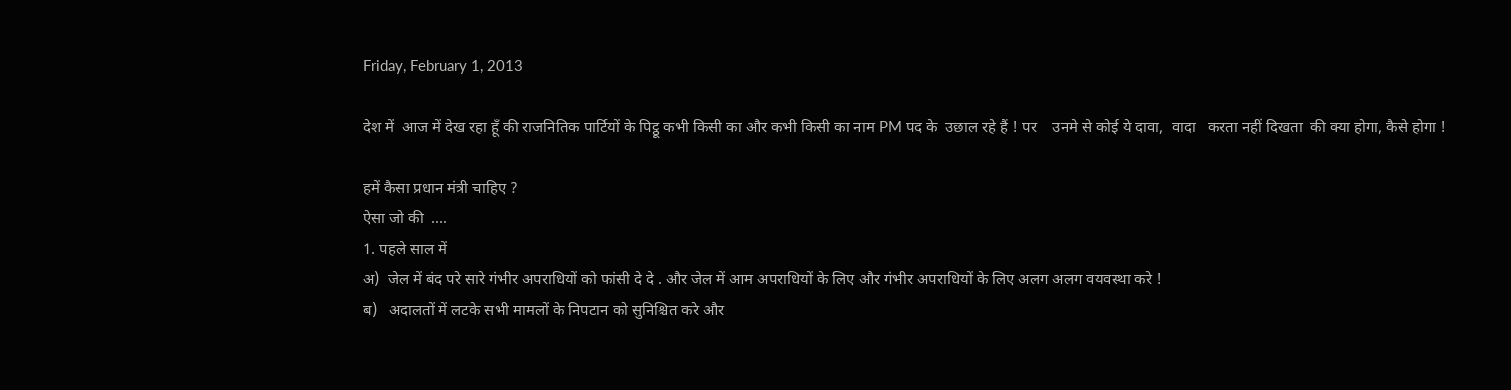Friday, February 1, 2013

देश में  आज में देख रहा हूँ की राजनितिक पार्टियों के पिट्ठू कभी किसी का और कभी किसी का नाम PM पद के  उछाल रहे हैं ! पर    उनमे से कोई ये दावा,  वादा   करता नहीं दिखता  की क्या होगा, कैसे होगा !

हमें कैसा प्रधान मंत्री चाहिए ?
ऐसा जो की  ....
1. पहले साल में
अ)  जेल में बंद परे सारे गंभीर अपराधियों को फांसी दे दे . और जेल में आम अपराधियों के लिए और गंभीर अपराधियों के लिए अलग अलग वयवस्था करे !
ब)   अदालतों में लटके सभी मामलों के निपटान को सुनिश्चित करे और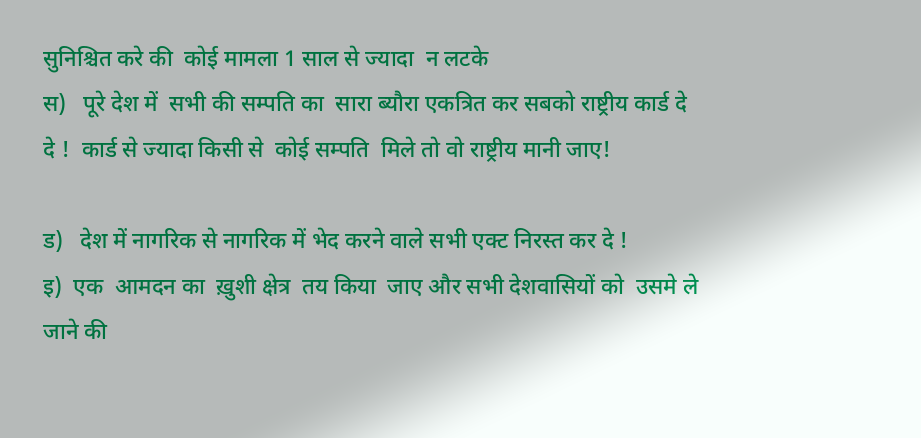सुनिश्चित करे की  कोई मामला 1 साल से ज्यादा  न लटके
स)   पूरे देश में  सभी की सम्पति का  सारा ब्यौरा एकत्रित कर सबको राष्ट्रीय कार्ड दे दे !  कार्ड से ज्यादा किसी से  कोई सम्पति  मिले तो वो राष्ट्रीय मानी जाए!

ड)   देश में नागरिक से नागरिक में भेद करने वाले सभी एक्ट निरस्त कर दे !
इ)  एक  आमदन का  ख़ुशी क्षेत्र  तय किया  जाए और सभी देशवासियों को  उसमे ले  जाने की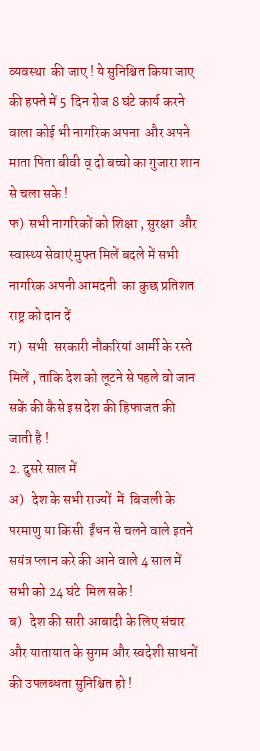व्यवस्था  की जाए ! ये सुनिश्चित किया जाए की हफ्ते में 5  दिन रोज 8 घंटे कार्य करने वाला कोई भी नागरिक अपना  और अपने माता पिता बीवी व् दो बच्चो का गुजारा शान से चला सके !
फ)  सभी नागरिकों को शिक्षा , सुरक्षा  और स्वास्थ्य सेवाएं मुफ्त मिलें बदले में सभी नागरिक अपनी आमदनी  का कुछ प्रतिशत राष्ट्र को दान दें
ग)  सभी  सरकारी नौकरियां आर्मी के रस्ते मिलें , ताकि देश को लूटने से पहले वो जान  सकें की कैसे इस देश की हिफाजत की जाती है !
2. दुसरे साल में
अ)   देश के सभी राज्यों  में  बिजली के  परमाणु या किसी  ईंधन से चलने वाले इतने सयंत्र प्लान करे की आने वाले 4 साल में सभी को 24 घंटे  मिल सके !
ब)   देश की सारी आबादी के लिए संचार और यातायात के सुगम और स्वदेशी साधनों की उपलब्धता सुनिश्चित हो !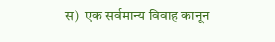स)  एक सर्वमान्य विवाह कानून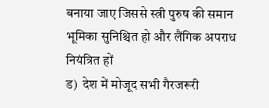बनाया जाए जिससे स्त्री पुरुष की समान भूमिका सुनिश्चित हो और लैंगिक अपराध  नियंत्रित हों
ड)  देश में मोजूद सभी गैरजरूरी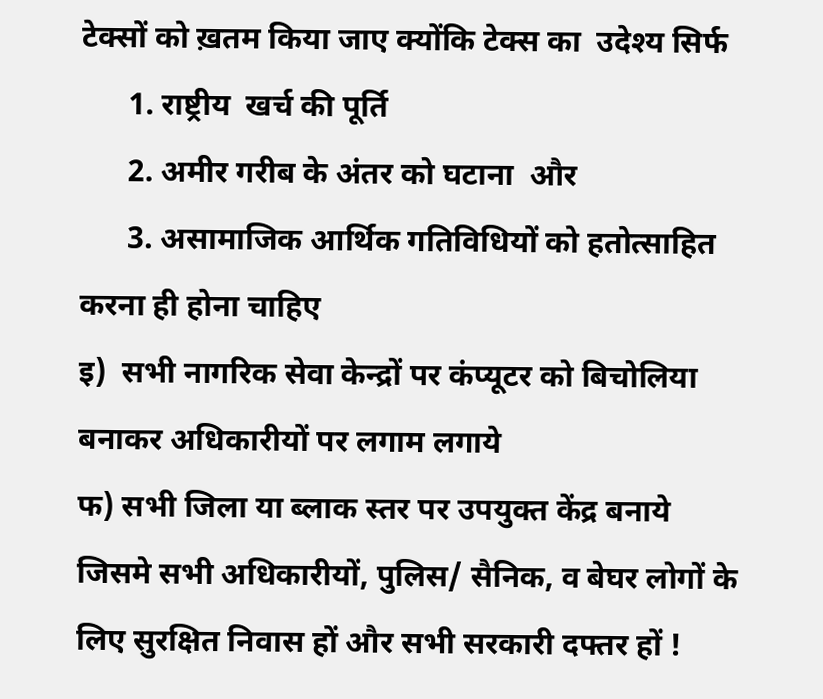टेक्सों को ख़तम किया जाए क्योंकि टेक्स का  उदेश्य सिर्फ
      1. राष्ट्रीय  खर्च की पूर्ति
      2. अमीर गरीब के अंतर को घटाना  और
      3. असामाजिक आर्थिक गतिविधियों को हतोत्साहित  करना ही होना चाहिए
इ)  सभी नागरिक सेवा केन्द्रों पर कंप्यूटर को बिचोलिया  बनाकर अधिकारीयों पर लगाम लगाये
फ) सभी जिला या ब्लाक स्तर पर उपयुक्त केंद्र बनाये  जिसमे सभी अधिकारीयों, पुलिस/ सैनिक, व बेघर लोगों के लिए सुरक्षित निवास हों और सभी सरकारी दफ्तर हों !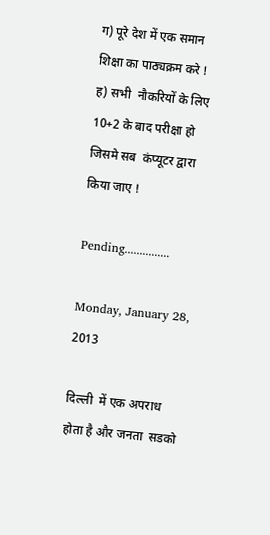ग) पूरे देश में एक समान शिक्षा का पाठ्यक्रम करे !
ह) सभी  नौकरियों के लिए 10+2 के बाद परीक्षा हो जिसमे सब  कंप्यूटर द्वारा किया जाए !

Pending...............

Monday, January 28, 2013

दिल्ली  में एक अपराध होता है और जनता  सडको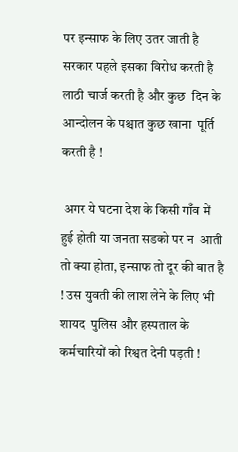पर इन्साफ के लिए उतर जाती है सरकार पहले इसका विरोध करती है लाठी चार्ज करती है और कुछ  दिन के आन्दोलन के पश्चात कुछ खाना  पूर्ति  करती है !

 अगर ये घटना देश के किसी गाँव में हुई होती या जनता सडको पर न  आती तो क्या होता, इन्साफ तो दूर की बात है ! उस युवती की लाश लेने के लिए भी शायद  पुलिस और हस्पताल के कर्मचारियों को रिश्वत देनी पड़ती !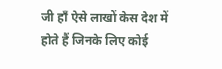जी हाँ ऐसे लाखों केस देश में होते हैं जिनके लिए कोई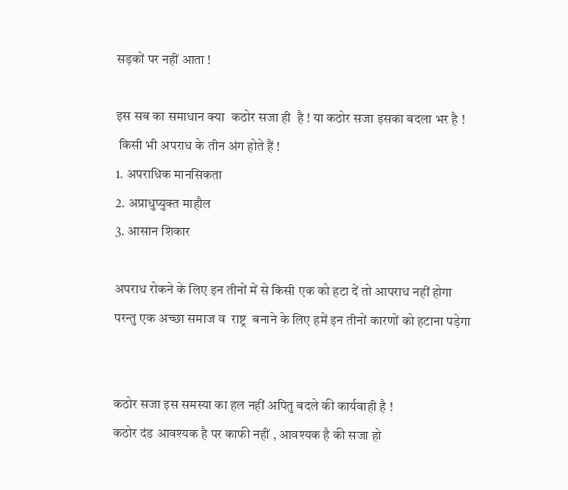सड़कों पर नहीं आता !

इस सब का समाधान क्या  कठोर सजा ही  है ! या कठोर सजा इसका बदला भर है !
 किसी भी अपराध के तीन अंग होते हैं !
1. अपराधिक मानसिकता
2. अप्राधुप्युक्त माहौल
3. आसान शिकार

अपराध रोकने के लिए इन तीनों में से किसी एक को हटा दें तो आपराध नहीं होगा
परन्तु एक अच्छा समाज व  राष्ट्र  बनाने के लिए हमें इन तीनों कारणों को हटाना पड़ेगा


कठोर सजा इस समस्या का हल नहीं अपितु बदले की कार्यवाही है !
कठोर दंड आवश्यक है पर काफी नहीं , आवश्यक है की सजा हो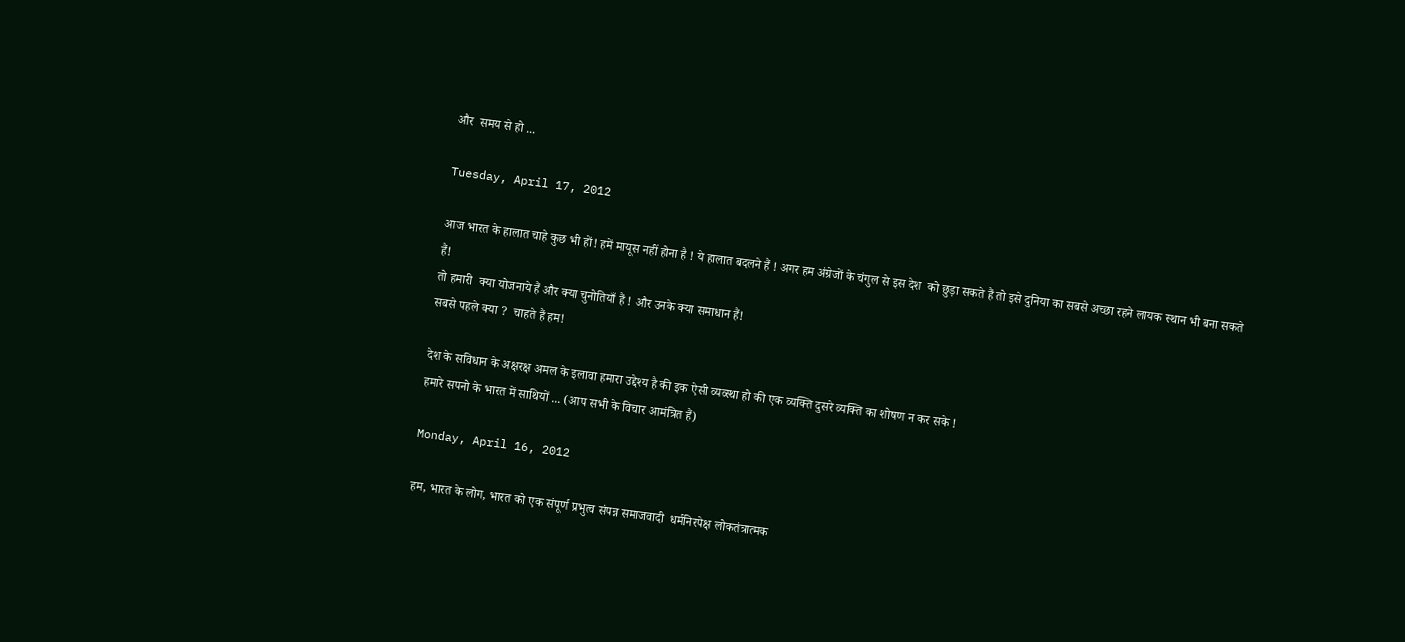और  समय से हो ...

Tuesday, April 17, 2012

आज भारत के हालात चाहे कुछ भी हों! हमें मायूस नहीं होना है ! ये हालात बदलने हैं ! अगर हम अंग्रेजों के चंगुल से इस देश  को छुड़ा सकते हैं तो इसे दुनिया का सबसे अच्छा रहने लायक स्थान भी बना सकते हैं!
तो हमारी  क्या योजनाये हैं और क्या चुनोतियाँ हैं ! और उनके क्या समाधान हैं!
सबसे पहले क्या ?  चाहते हैं हम!

देश के सविधान के अक्षरक्ष अमल के इलावा हमारा उद्देश्य है की इक ऐसी व्यव्स्था हो की एक व्यक्ति दुसरे व्यक्ति का शोषण न कर सके !
हमारे सपनो के भारत में साथियों ... (आप सभी के विचार आमंत्रित हैं)

Monday, April 16, 2012

हम, भारत के लोग, भारत को एक संपूर्ण प्रभुत्व संपन्न समाजवादी  धर्मनिरपेक्ष लोकतंत्रात्मक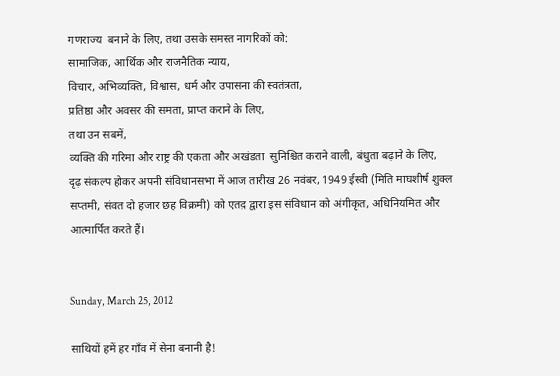गणराज्य  बनाने के लिए, तथा उसके समस्त नागरिकों को:
सामाजिक, आर्थिक और राजनैतिक न्याय,
विचार, अभिव्यक्ति, विश्वास, धर्म और उपासना की स्वतंत्रता,
प्रतिष्ठा और अवसर की समता, प्राप्त कराने के लिए,
तथा उन सबमें,
व्यक्ति की गरिमा और राष्ट्र की एकता और अखंडता  सुनिश्चित कराने वाली, बंधुता बढ़ाने के लिए,
दृढ़ संकल्प होकर अपनी संविधानसभा में आज तारीख 26 नवंबर, 1949 ईस्वी (मिति माघशीर्ष शुक्ल सप्तमी, संवत दो हजार छह विक्रमी) को एतद़ द्वारा इस संविधान को अंगीकृत, अधिनियमित और आत्मार्पित करते हैं।


Sunday, March 25, 2012

साथियों हमें हर गाँव में सेना बनानी है!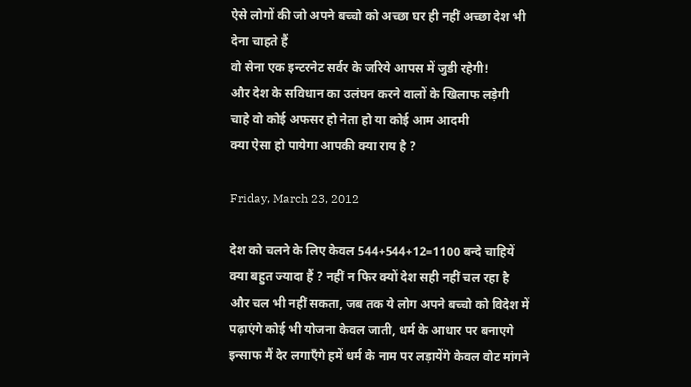ऐसे लोगों की जो अपने बच्चो को अच्छा घर ही नहीं अच्छा देश भी देना चाहते हैं
वो सेना एक इन्टरनेट सर्वर के जरिये आपस में जुडी रहेगी!
और देश के सविधान का उलंघन करने वालों के खिलाफ लड़ेगी
चाहे वो कोई अफसर हो नेता हो या कोई आम आदमी
क्या ऐसा हो पायेगा आपकी क्या राय है ?

Friday, March 23, 2012

देश को चलने के लिए केवल 544+544+12=1100 बन्दे चाहियें क्या बहुत ज्यादा हैं ? नहीं न फिर क्यों देश सही नहीं चल रहा है और चल भी नहीं सकता, जब तक ये लोग अपने बच्चो को विदेश में पढ़ाएंगे कोई भी योजना केवल जाती, धर्म के आधार पर बनाएगे इन्साफ मैं देर लगाएँगे हमें धर्म के नाम पर लड़ायेंगे केवल वोट मांगने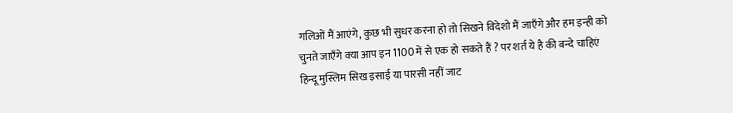गलिओं मैं आएंगे, कुछ भी सुधर करना हो तो सिखने विदेशो मैं जाएँगे और हम इन्ही को चुनते जाएँगे क्या आप इन 1100 में से एक हो सकते हैं ? पर शर्त ये है की बन्दे चाहिएं हिन्दू मुस्लिम सिख इसाई या पारसी नहीं जाट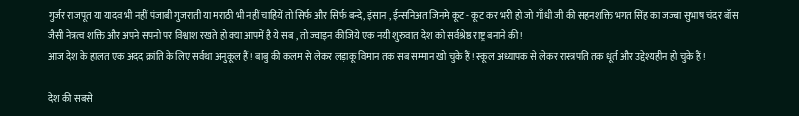गुर्जर राजपूत या यादव भी नहीं पंजाबी गुजराती या मराठी भी नहीं चाहियें तो सिर्फ और सिर्फ बन्दे, इंसान , ईन्सनिअत जिनमे कूट - कूट कर भरी हो जो गाँधी जी की सहनशक्ति भगत सिंह का जज्बा सुभाष चंदर बॉस जैसी नेत्रत्व शक्ति और अपने सपनो पर विश्वाश रखते हो क्या आपमें है ये सब , तो ज्वाइन कीजिये एक नयी शुरुवात देश को सर्वश्रेष्ठ राष्ट्र बनाने की!
आज देश के हालत एक अदद क्रांति के लिए सर्वथा अनुकूल हैं ! बाबु की कलम से लेकर लड़ाकू विमान तक सब सम्मान खो चुके हैं ! स्कूल अध्यापक से लेकर रास्त्रपति तक धूर्त और उद्देश्यहीन हो चुके हैं !

देश की सबसे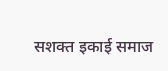सशक्त इकाई समाज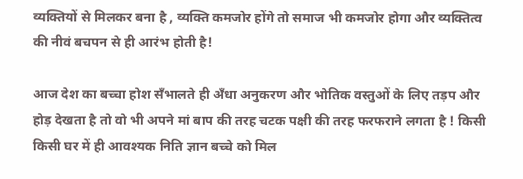व्यक्तियों से मिलकर बना है , व्यक्ति कमजोर होंगे तो समाज भी कमजोर होगा और व्यक्तित्व की नीवं बचपन से ही आरंभ होती है!

आज देश का बच्चा होश सँभालते ही अँधा अनुकरण और भोतिक वस्तुओं के लिए तड़प और होड़ देखता है तो वो भी अपने मां बाप की तरह चटक पक्षी की तरह फरफराने लगता है ! किसी किसी घर में ही आवश्यक निति ज्ञान बच्चे को मिल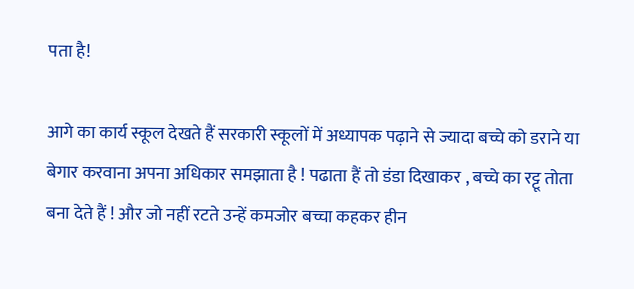पता है!

आगे का कार्य स्कूल देखते हैं सरकारी स्कूलों में अध्यापक पढ़ाने से ज्यादा बच्चे को डराने या बेगार करवाना अपना अधिकार समझाता है ! पढाता हैं तो डंडा दिखाकर , बच्चे का रट्टू तोता बना देते हैं ! और जो नहीं रटते उन्हें कमजोर बच्चा कहकर हीन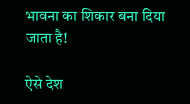भावना का शिकार बना दिया जाता है!

ऐसे देश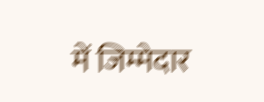में जिम्मेदार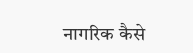नागरिक कैसे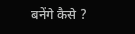बनेंगे कैसे ?